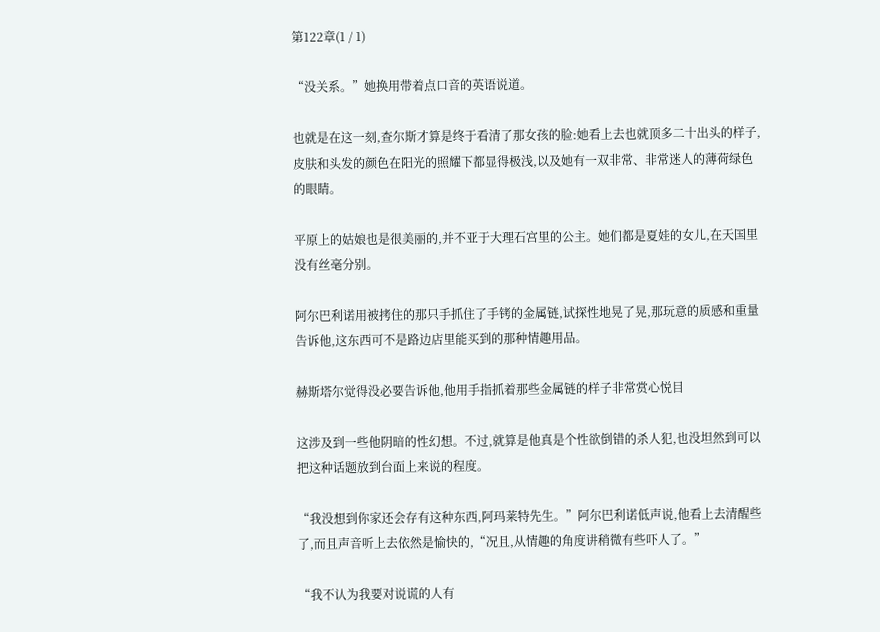第122章(1 / 1)

“没关系。”她换用带着点口音的英语说道。

也就是在这一刻,查尔斯才算是终于看清了那女孩的脸:她看上去也就顶多二十出头的样子,皮肤和头发的颜色在阳光的照耀下都显得极浅,以及她有一双非常、非常迷人的薄荷绿色的眼睛。

平原上的姑娘也是很美丽的,并不亚于大理石宫里的公主。她们都是夏娃的女儿,在天国里没有丝毫分别。

阿尔巴利诺用被拷住的那只手抓住了手铐的金属链,试探性地晃了晃,那玩意的质感和重量告诉他,这东西可不是路边店里能买到的那种情趣用品。

赫斯塔尔觉得没必要告诉他,他用手指抓着那些金属链的样子非常赏心悦目

这涉及到一些他阴暗的性幻想。不过,就算是他真是个性欲倒错的杀人犯,也没坦然到可以把这种话题放到台面上来说的程度。

“我没想到你家还会存有这种东西,阿玛莱特先生。”阿尔巴利诺低声说,他看上去清醒些了,而且声音听上去依然是愉快的,“况且,从情趣的角度讲稍微有些吓人了。”

“我不认为我要对说谎的人有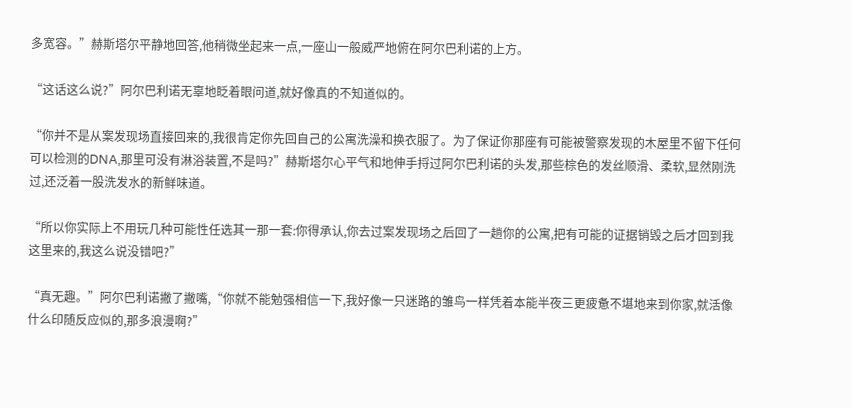多宽容。”赫斯塔尔平静地回答,他稍微坐起来一点,一座山一般威严地俯在阿尔巴利诺的上方。

“这话这么说?”阿尔巴利诺无辜地眨着眼问道,就好像真的不知道似的。

“你并不是从案发现场直接回来的,我很肯定你先回自己的公寓洗澡和换衣服了。为了保证你那座有可能被警察发现的木屋里不留下任何可以检测的DNA,那里可没有淋浴装置,不是吗?”赫斯塔尔心平气和地伸手捋过阿尔巴利诺的头发,那些棕色的发丝顺滑、柔软,显然刚洗过,还泛着一股洗发水的新鲜味道。

“所以你实际上不用玩几种可能性任选其一那一套:你得承认,你去过案发现场之后回了一趟你的公寓,把有可能的证据销毁之后才回到我这里来的,我这么说没错吧?”

“真无趣。”阿尔巴利诺撇了撇嘴,“你就不能勉强相信一下,我好像一只迷路的雏鸟一样凭着本能半夜三更疲惫不堪地来到你家,就活像什么印随反应似的,那多浪漫啊?”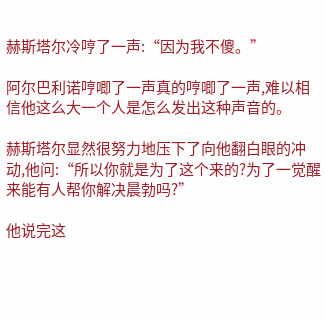赫斯塔尔冷哼了一声:“因为我不傻。”

阿尔巴利诺哼唧了一声真的哼唧了一声,难以相信他这么大一个人是怎么发出这种声音的。

赫斯塔尔显然很努力地压下了向他翻白眼的冲动,他问:“所以你就是为了这个来的?为了一觉醒来能有人帮你解决晨勃吗?”

他说完这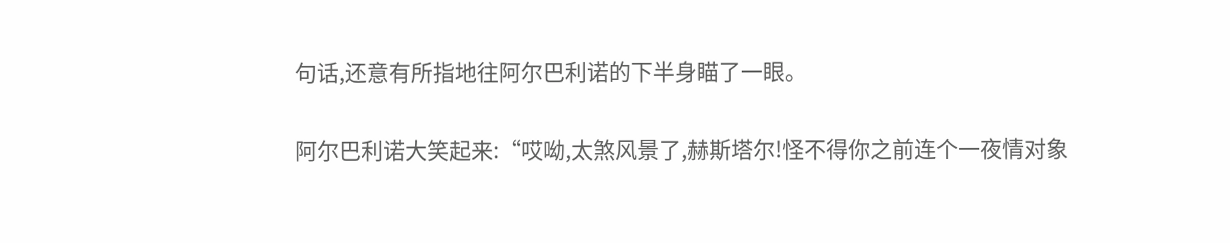句话,还意有所指地往阿尔巴利诺的下半身瞄了一眼。

阿尔巴利诺大笑起来:“哎呦,太煞风景了,赫斯塔尔!怪不得你之前连个一夜情对象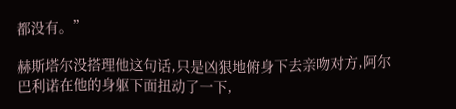都没有。”

赫斯塔尔没搭理他这句话,只是凶狠地俯身下去亲吻对方,阿尔巴利诺在他的身躯下面扭动了一下,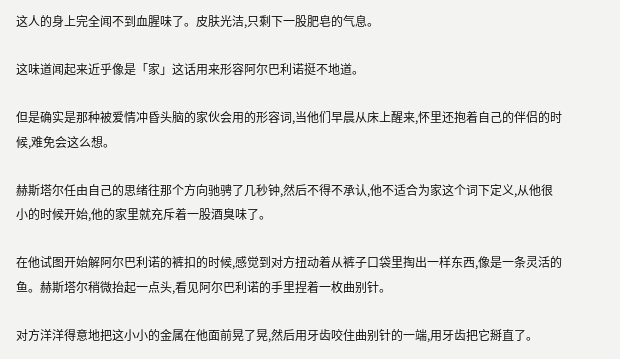这人的身上完全闻不到血腥味了。皮肤光洁,只剩下一股肥皂的气息。

这味道闻起来近乎像是「家」这话用来形容阿尔巴利诺挺不地道。

但是确实是那种被爱情冲昏头脑的家伙会用的形容词,当他们早晨从床上醒来,怀里还抱着自己的伴侣的时候,难免会这么想。

赫斯塔尔任由自己的思绪往那个方向驰骋了几秒钟,然后不得不承认,他不适合为家这个词下定义,从他很小的时候开始,他的家里就充斥着一股酒臭味了。

在他试图开始解阿尔巴利诺的裤扣的时候,感觉到对方扭动着从裤子口袋里掏出一样东西,像是一条灵活的鱼。赫斯塔尔稍微抬起一点头,看见阿尔巴利诺的手里捏着一枚曲别针。

对方洋洋得意地把这小小的金属在他面前晃了晃,然后用牙齿咬住曲别针的一端,用牙齿把它掰直了。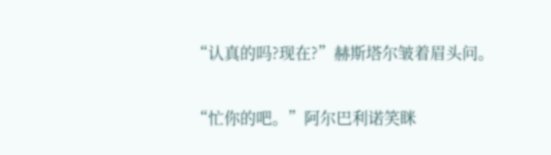“认真的吗?现在?”赫斯塔尔皱着眉头问。

“忙你的吧。”阿尔巴利诺笑眯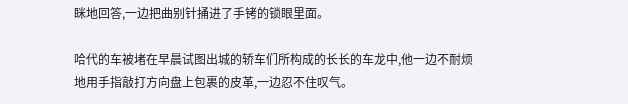眯地回答,一边把曲别针捅进了手铐的锁眼里面。

哈代的车被堵在早晨试图出城的轿车们所构成的长长的车龙中,他一边不耐烦地用手指敲打方向盘上包裹的皮革,一边忍不住叹气。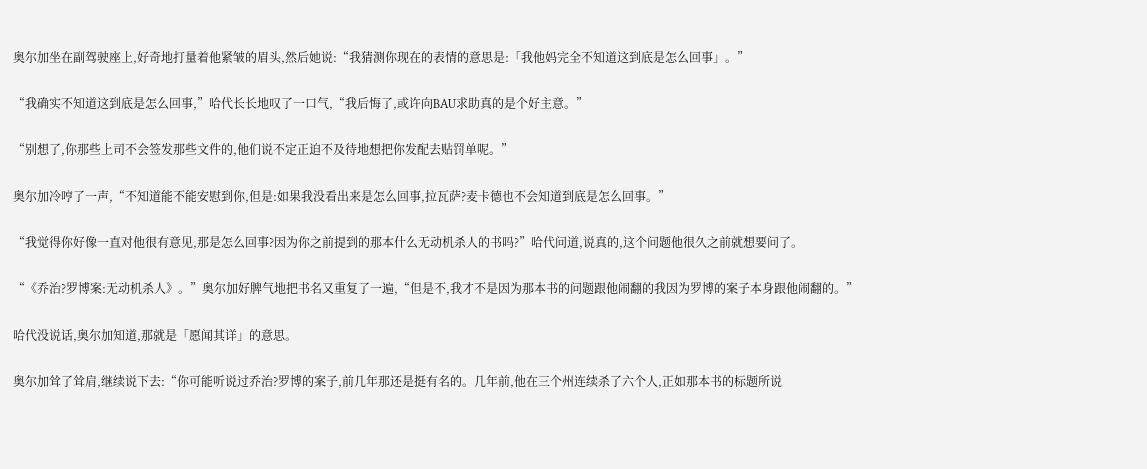奥尔加坐在副驾驶座上,好奇地打量着他紧皱的眉头,然后她说:“我猜测你现在的表情的意思是:「我他妈完全不知道这到底是怎么回事」。”

“我确实不知道这到底是怎么回事,”哈代长长地叹了一口气,“我后悔了,或许向BAU求助真的是个好主意。”

“别想了,你那些上司不会签发那些文件的,他们说不定正迫不及待地想把你发配去贴罚单呢。”

奥尔加冷哼了一声,“不知道能不能安慰到你,但是:如果我没看出来是怎么回事,拉瓦萨?麦卡德也不会知道到底是怎么回事。”

“我觉得你好像一直对他很有意见,那是怎么回事?因为你之前提到的那本什么无动机杀人的书吗?”哈代问道,说真的,这个问题他很久之前就想要问了。

“《乔治?罗博案:无动机杀人》。”奥尔加好脾气地把书名又重复了一遍,“但是不,我才不是因为那本书的问题跟他闹翻的我因为罗博的案子本身跟他闹翻的。”

哈代没说话,奥尔加知道,那就是「愿闻其详」的意思。

奥尔加耸了耸肩,继续说下去:“你可能听说过乔治?罗博的案子,前几年那还是挺有名的。几年前,他在三个州连续杀了六个人,正如那本书的标题所说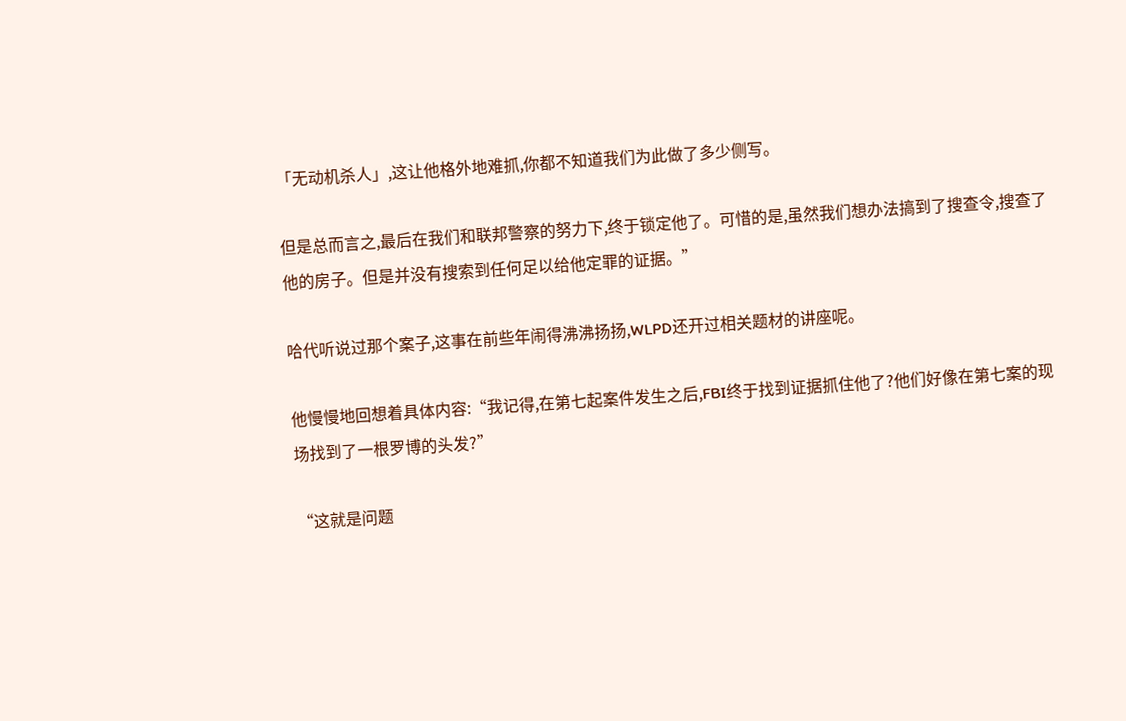「无动机杀人」,这让他格外地难抓,你都不知道我们为此做了多少侧写。

但是总而言之,最后在我们和联邦警察的努力下,终于锁定他了。可惜的是,虽然我们想办法搞到了搜查令,搜查了他的房子。但是并没有搜索到任何足以给他定罪的证据。”

哈代听说过那个案子,这事在前些年闹得沸沸扬扬,WLPD还开过相关题材的讲座呢。

他慢慢地回想着具体内容:“我记得,在第七起案件发生之后,FBI终于找到证据抓住他了?他们好像在第七案的现场找到了一根罗博的头发?”

“这就是问题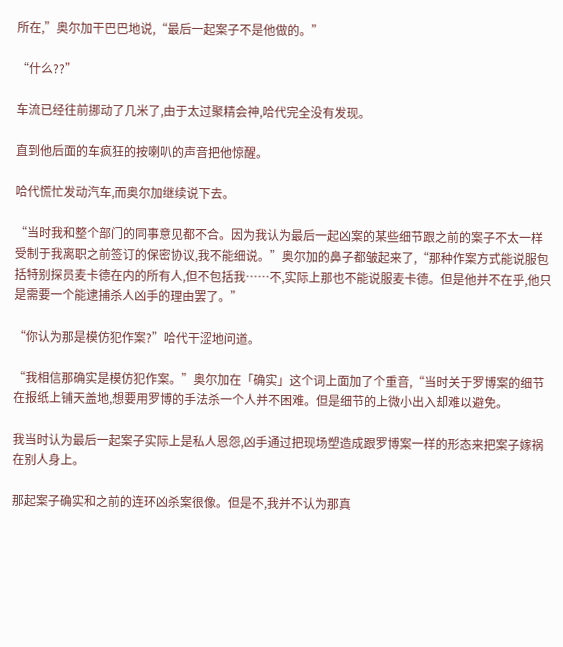所在,”奥尔加干巴巴地说,“最后一起案子不是他做的。”

“什么??”

车流已经往前挪动了几米了,由于太过聚精会神,哈代完全没有发现。

直到他后面的车疯狂的按喇叭的声音把他惊醒。

哈代慌忙发动汽车,而奥尔加继续说下去。

“当时我和整个部门的同事意见都不合。因为我认为最后一起凶案的某些细节跟之前的案子不太一样受制于我离职之前签订的保密协议,我不能细说。”奥尔加的鼻子都皱起来了,“那种作案方式能说服包括特别探员麦卡德在内的所有人,但不包括我……不,实际上那也不能说服麦卡德。但是他并不在乎,他只是需要一个能逮捕杀人凶手的理由罢了。”

“你认为那是模仿犯作案?”哈代干涩地问道。

“我相信那确实是模仿犯作案。”奥尔加在「确实」这个词上面加了个重音,“当时关于罗博案的细节在报纸上铺天盖地,想要用罗博的手法杀一个人并不困难。但是细节的上微小出入却难以避免。

我当时认为最后一起案子实际上是私人恩怨,凶手通过把现场塑造成跟罗博案一样的形态来把案子嫁祸在别人身上。

那起案子确实和之前的连环凶杀案很像。但是不,我并不认为那真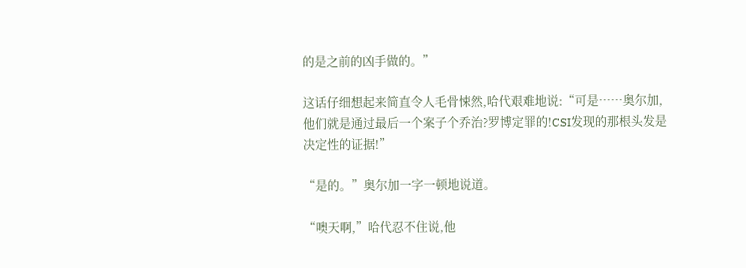的是之前的凶手做的。”

这话仔细想起来简直令人毛骨悚然,哈代艰难地说:“可是……奥尔加,他们就是通过最后一个案子个乔治?罗博定罪的!CSI发现的那根头发是决定性的证据!”

“是的。”奥尔加一字一顿地说道。

“噢天啊,”哈代忍不住说,他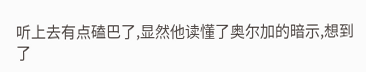听上去有点磕巴了,显然他读懂了奥尔加的暗示,想到了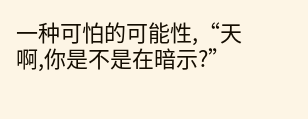一种可怕的可能性,“天啊,你是不是在暗示?”